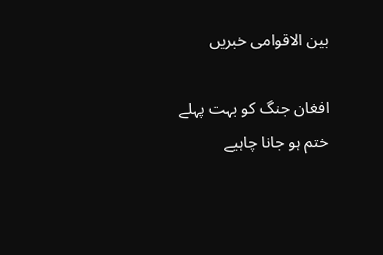بین الاقوامی خبریں

افغان جنگ کو بہت پہلے ختم ہو جانا چاہیے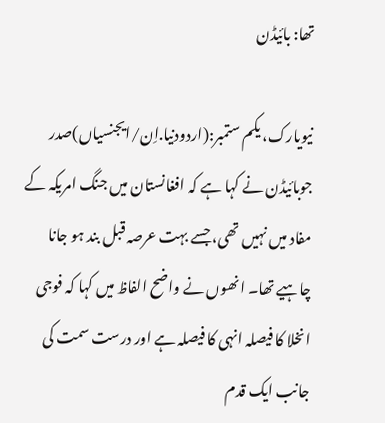تھا: بائیڈن

نیویارک، یکم ستمبر:(اردودنیا.اِن/ایجنسیاں)صدر جوبائیڈن نے کہا ہے کہ افغانستان میں جنگ امریکہ کے مفاد میں نہیں تھی، جسے بہت عرصہ قبل بند ہو جانا چاہیے تھا۔ انھوں نے واضح الفاظ میں کہا کہ فوجی انخلا کا فیصلہ انہی کا فیصلہ ہے اور درست سمت کی جانب ایک قدم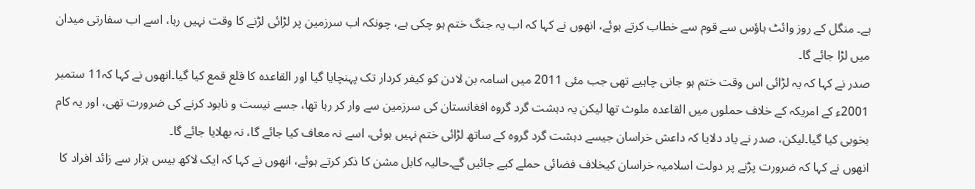ہے۔ منگل کے روز وائٹ ہاؤس سے قوم سے خطاب کرتے ہوئے، انھوں نے کہا کہ اب یہ جنگ ختم ہو چکی ہے، چونکہ اب سرزمین پر لڑائی لڑنے کا وقت نہیں رہا، اسے اب سفارتی میدان میں لڑا جائے گا۔
صدر نے کہا کہ یہ لڑائی اس وقت ختم ہو جانی چاہیے تھی جب مئی 2011 میں اسامہ بن لادن کو کیفر کردار تک پہنچایا گیا اور القاعدہ کا قلع قمع کیا گیا۔انھوں نے کہا کہ11 ستمبر 2001ء کے امریکہ کے خلاف حملوں میں القاعدہ ملوث تھا لیکن یہ دہشت گرد گروہ افغانستان کی سرزمین سے وار کر رہا تھا، جسے نیست و نابود کرنے کی ضرورت تھی، اور یہ کام بخوبی کیا گیا۔لیکن، صدر نے یاد دلایا کہ داعش خراسان جیسے دہشت گرد گروہ کے ساتھ لڑائی ختم نہیں ہوئی، اسے نہ معاف کیا جائے گا، نہ بھلایا جائے گا۔
انھوں نے کہا کہ ضرورت پڑنے پر دولت اسلامیہ خراسان کیخلاف فضائی حملے کیے جائیں گے۔حالیہ کابل مشن کا ذکر کرتے ہوئے، انھوں نے کہا کہ ایک لاکھ بیس ہزار سے زائد افراد کا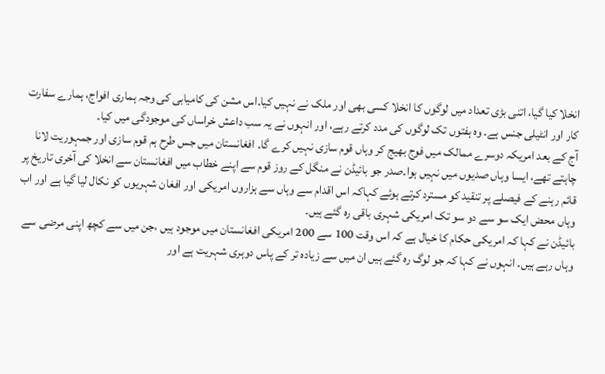انخلا کیا گیا، اتنی بڑی تعداد میں لوگوں کا انخلا کسی بھی اور ملک نے نہیں کیا۔اس مشن کی کامیابی کی وجہ ہماری افواج، ہمارے سفارت کار اور انٹیلی جنس ہے۔ وہ ہفتوں تک لوگوں کی مدد کرتے رہے، اور انہوں نے یہ سب داعش خراساں کی موجودگی میں کیا۔
آج کے بعد امریکہ دوسرے ممالک میں فوج بھیج کر وہاں قوم سازی نہیں کرے گا۔ افغانستان میں جس طرح ہم قوم سازی اور جمہوریت لانا چاہتے تھے، ایسا وہاں صدیوں میں نہیں ہوا۔صدر جو بائیڈن نے منگل کے روز قوم سے اپنے خطاب میں افغانستان سے انخلا کی آخری تاریخ پر قائم رہنے کے فیصلے پر تنقید کو مسترد کرتے ہوئے کہاکہ اس اقدام سے وہاں سے ہزاروں امریکی اور افغان شہریوں کو نکال لیا گیا ہے اور اب وہاں محض ایک سو سے دو سو تک امریکی شہری باقی رہ گئے ہیں۔
بائیڈن نے کہا کہ امریکی حکام کا خیال ہے کہ اس وقت 100 سے 200 امریکی افغانستان میں موجود ہیں ،جن میں سے کچھ اپنی مرضی سے وہاں رہے ہیں۔ انہوں نے کہا کہ جو لوگ رہ گئے ہیں ان میں سے زیادہ تر کے پاس دوہری شہریت ہے اور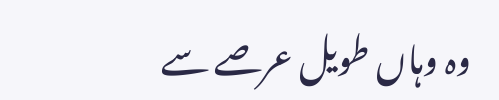وہ وہاں طویل عرصے سے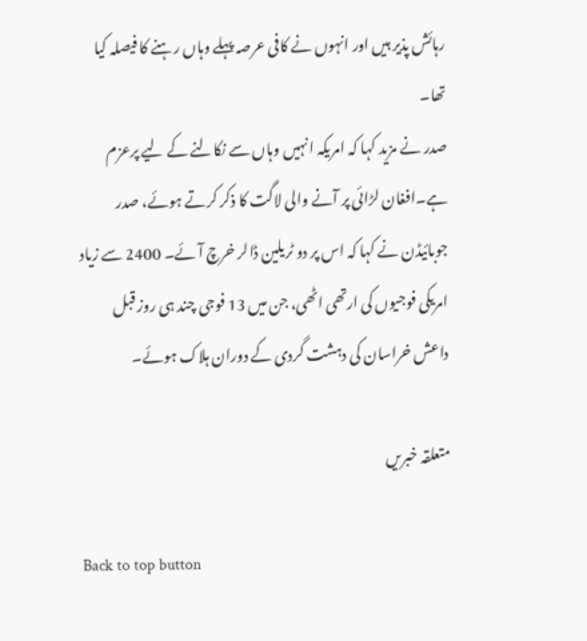رہائش پذیر ہیں اور انہوں نے کافی عرصہ پہلے وہاں رہنے کا فیصلہ کیا تھا۔
صدر نے مزید کہا کہ امریکہ انہیں وہاں سے نکالنے کے لیے پرعزم ہے۔افغان لڑائی پر آنے والی لاگت کا ذکر کرتے ہوئے، صدر جوبائیڈن نے کہا کہ اس پر دو ٹریلین ڈالر خرچ آئے۔ 2400 سے زیاد امریکی فوجیوں کی ارتھی اٹھی، جن میں 13 فوجی چند ہی روز قبل داعش خراسان کی دہشت گردی کے دوران ہلاک ہوئے۔

متعلقہ خبریں

Back to top button